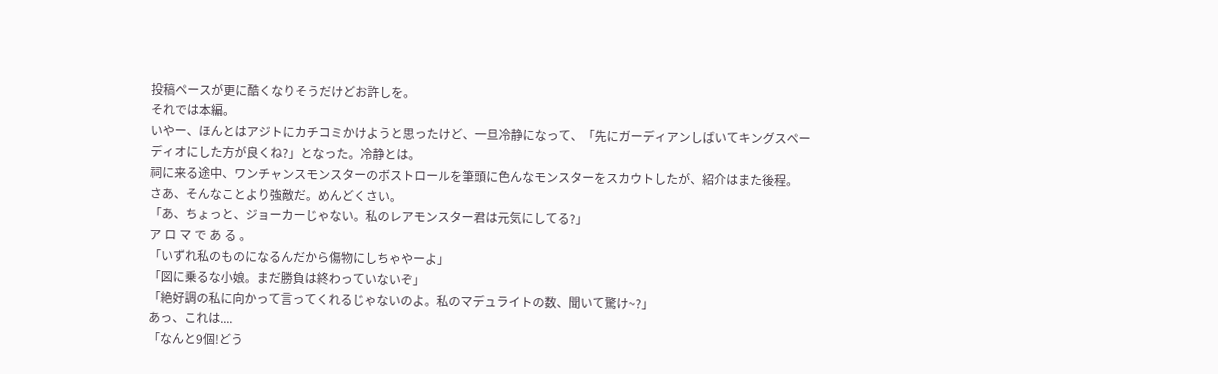投稿ペースが更に酷くなりそうだけどお許しを。
それでは本編。
いやー、ほんとはアジトにカチコミかけようと思ったけど、一旦冷静になって、「先にガーディアンしばいてキングスペーディオにした方が良くね?」となった。冷静とは。
祠に来る途中、ワンチャンスモンスターのボストロールを筆頭に色んなモンスターをスカウトしたが、紹介はまた後程。
さあ、そんなことより強敵だ。めんどくさい。
「あ、ちょっと、ジョーカーじゃない。私のレアモンスター君は元気にしてる?」
ア ロ マ で あ る 。
「いずれ私のものになるんだから傷物にしちゃやーよ」
「図に乗るな小娘。まだ勝負は終わっていないぞ」
「絶好調の私に向かって言ってくれるじゃないのよ。私のマデュライトの数、聞いて驚け~?」
あっ、これは....
「なんと9個!どう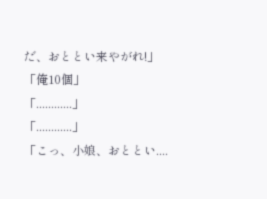だ、おととい来やがれ!」
「俺10個」
「............」
「............」
「こっ、小娘、おととい....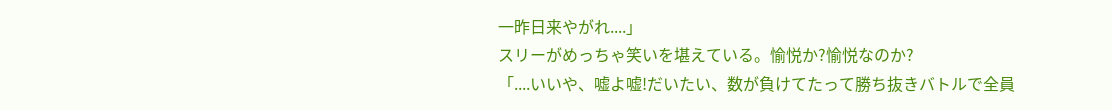一昨日来やがれ....」
スリーがめっちゃ笑いを堪えている。愉悦か?愉悦なのか?
「....いいや、嘘よ嘘!だいたい、数が負けてたって勝ち抜きバトルで全員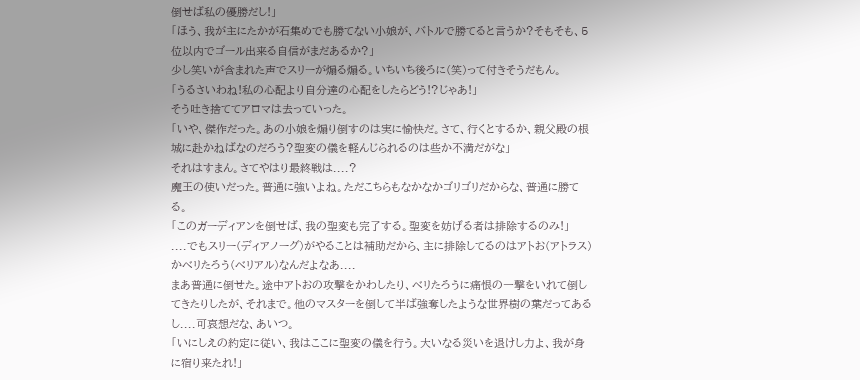倒せば私の優勝だし!」
「ほう、我が主にたかが石集めでも勝てない小娘が、バトルで勝てると言うか?そもそも、5位以内でゴール出来る自信がまだあるか?」
少し笑いが含まれた声でスリーが煽る煽る。いちいち後ろに(笑)って付きそうだもん。
「うるさいわね!私の心配より自分達の心配をしたらどう!?じゃあ!」
そう吐き捨ててアロマは去っていった。
「いや、傑作だった。あの小娘を煽り倒すのは実に愉快だ。さて、行くとするか、親父殿の根城に赴かねばなのだろう?聖変の儀を軽んじられるのは些か不満だがな」
それはすまん。さてやはり最終戦は....?
魔王の使いだった。普通に強いよね。ただこちらもなかなかゴリゴリだからな、普通に勝てる。
「このガーディアンを倒せば、我の聖変も完了する。聖変を妨げる者は排除するのみ!」
....でもスリー(ディアノーグ)がやることは補助だから、主に排除してるのはアトお(アトラス)かべリたろう(べリアル)なんだよなあ....
まあ普通に倒せた。途中アトおの攻撃をかわしたり、べリたろうに痛恨の一撃をいれて倒してきたりしたが、それまで。他のマスターを倒して半ば強奪したような世界樹の葉だってあるし....可哀想だな、あいつ。
「いにしえの約定に従い、我はここに聖変の儀を行う。大いなる災いを退けし力よ、我が身に宿り来たれ!」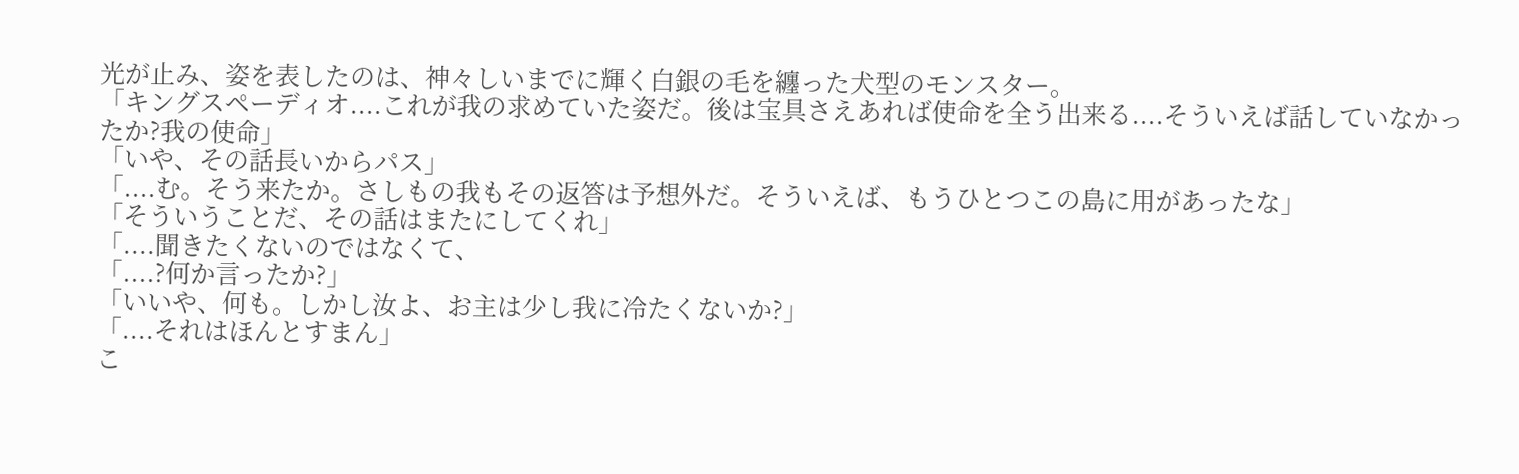光が止み、姿を表したのは、神々しいまでに輝く白銀の毛を纏った犬型のモンスター。
「キングスペーディオ....これが我の求めていた姿だ。後は宝具さえあれば使命を全う出来る....そういえば話していなかったか?我の使命」
「いや、その話長いからパス」
「....む。そう来たか。さしもの我もその返答は予想外だ。そういえば、もうひとつこの島に用があったな」
「そういうことだ、その話はまたにしてくれ」
「....聞きたくないのではなくて、
「....?何か言ったか?」
「いいや、何も。しかし汝よ、お主は少し我に冷たくないか?」
「....それはほんとすまん」
こ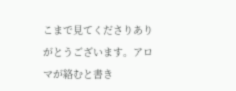こまで見てくださりありがとうございます。アロマが絡むと書き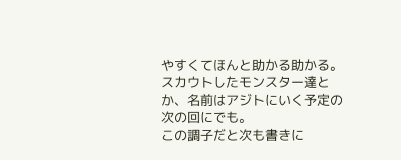やすくてほんと助かる助かる。
スカウトしたモンスター達とか、名前はアジトにいく予定の次の回にでも。
この調子だと次も書きに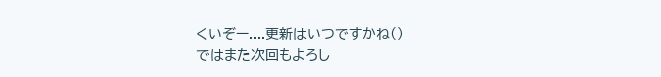くいぞー....更新はいつですかね()
ではまた次回もよろし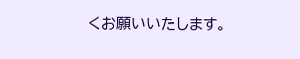くお願いいたします。